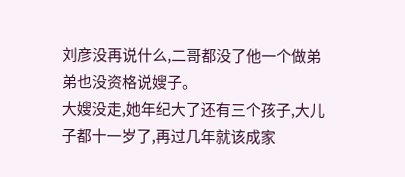刘彦没再说什么,二哥都没了他一个做弟弟也没资格说嫂子。
大嫂没走,她年纪大了还有三个孩子,大儿子都十一岁了,再过几年就该成家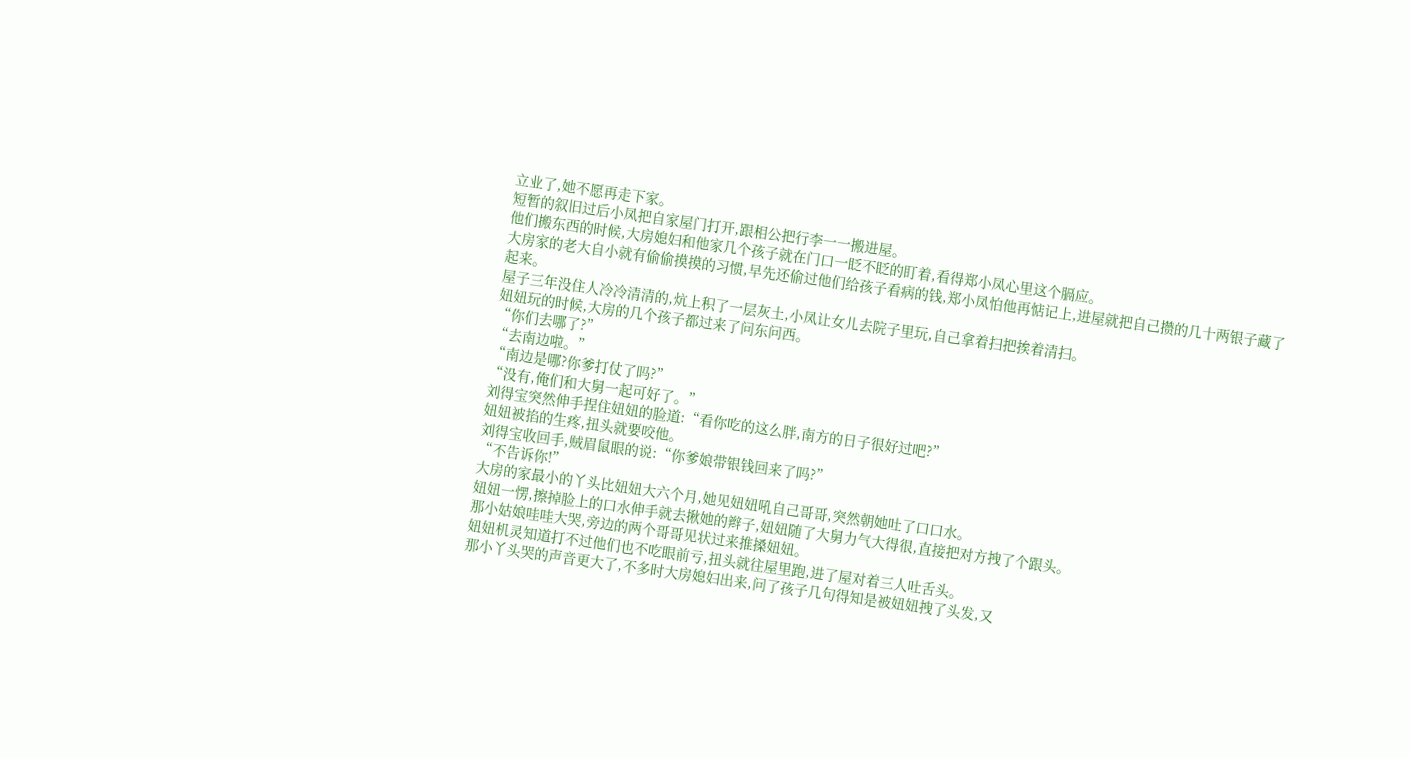立业了,她不愿再走下家。
短暂的叙旧过后小凤把自家屋门打开,跟相公把行李一一搬进屋。
他们搬东西的时候,大房媳妇和他家几个孩子就在门口一眨不眨的盯着,看得郑小凤心里这个膈应。
大房家的老大自小就有偷偷摸摸的习惯,早先还偷过他们给孩子看病的钱,郑小凤怕他再惦记上,进屋就把自己攒的几十两银子藏了起来。
屋子三年没住人冷冷清清的,炕上积了一层灰土,小凤让女儿去院子里玩,自己拿着扫把挨着清扫。
妞妞玩的时候,大房的几个孩子都过来了问东问西。
“你们去哪了?”
“去南边啦。”
“南边是哪?你爹打仗了吗?”
“没有,俺们和大舅一起可好了。”
刘得宝突然伸手捏住妞妞的脸道:“看你吃的这么胖,南方的日子很好过吧?”
妞妞被掐的生疼,扭头就要咬他。
刘得宝收回手,贼眉鼠眼的说:“你爹娘带银钱回来了吗?”
“不告诉你!”
大房的家最小的丫头比妞妞大六个月,她见妞妞吼自己哥哥,突然朝她吐了口口水。
妞妞一愣,擦掉脸上的口水伸手就去揪她的辫子,妞妞随了大舅力气大得很,直接把对方拽了个跟头。
那小姑娘哇哇大哭,旁边的两个哥哥见状过来推搡妞妞。
妞妞机灵知道打不过他们也不吃眼前亏,扭头就往屋里跑,进了屋对着三人吐舌头。
那小丫头哭的声音更大了,不多时大房媳妇出来,问了孩子几句得知是被妞妞拽了头发,又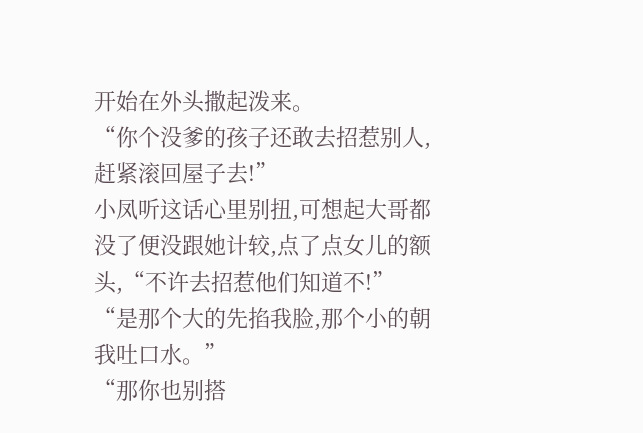开始在外头撒起泼来。
“你个没爹的孩子还敢去招惹别人,赶紧滚回屋子去!”
小凤听这话心里别扭,可想起大哥都没了便没跟她计较,点了点女儿的额头,“不许去招惹他们知道不!”
“是那个大的先掐我脸,那个小的朝我吐口水。”
“那你也别搭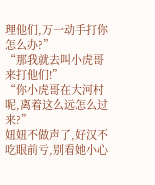理他们,万一动手打你怎么办?”
“那我就去叫小虎哥来打他们!”
“你小虎哥在大河村呢,离着这么远怎么过来?”
妞妞不做声了,好汉不吃眼前亏,别看她小心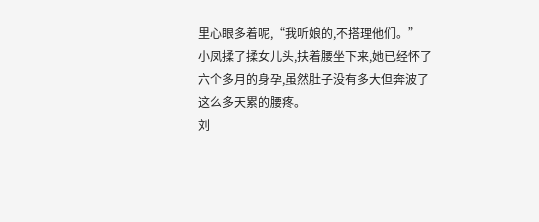里心眼多着呢,“我听娘的,不搭理他们。”
小凤揉了揉女儿头,扶着腰坐下来,她已经怀了六个多月的身孕,虽然肚子没有多大但奔波了这么多天累的腰疼。
刘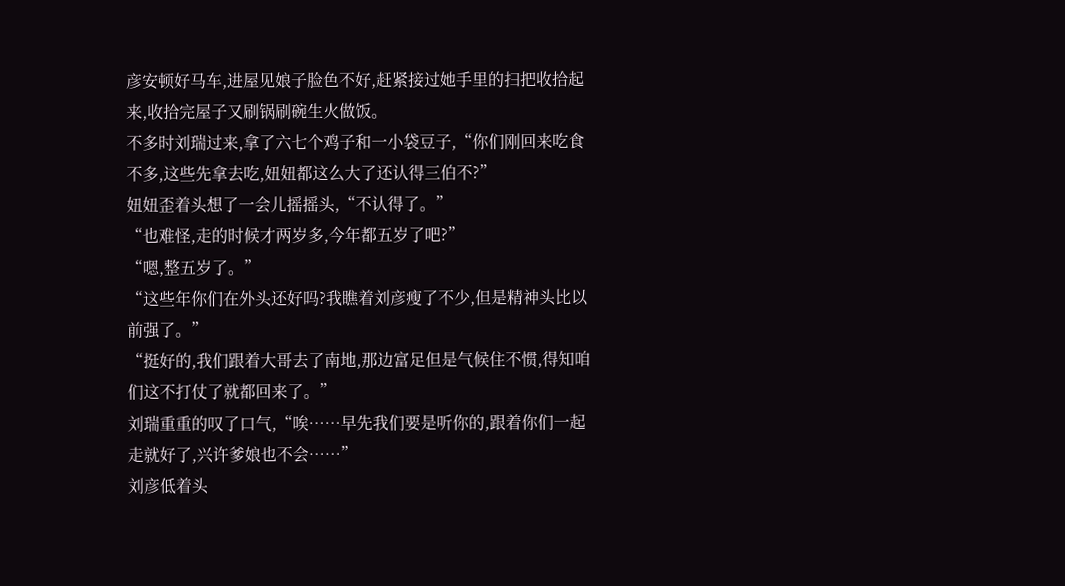彦安顿好马车,进屋见娘子脸色不好,赶紧接过她手里的扫把收拾起来,收拾完屋子又刷锅刷碗生火做饭。
不多时刘瑞过来,拿了六七个鸡子和一小袋豆子,“你们刚回来吃食不多,这些先拿去吃,妞妞都这么大了还认得三伯不?”
妞妞歪着头想了一会儿摇摇头,“不认得了。”
“也难怪,走的时候才两岁多,今年都五岁了吧?”
“嗯,整五岁了。”
“这些年你们在外头还好吗?我瞧着刘彦瘦了不少,但是精神头比以前强了。”
“挺好的,我们跟着大哥去了南地,那边富足但是气候住不惯,得知咱们这不打仗了就都回来了。”
刘瑞重重的叹了口气,“唉……早先我们要是听你的,跟着你们一起走就好了,兴许爹娘也不会……”
刘彦低着头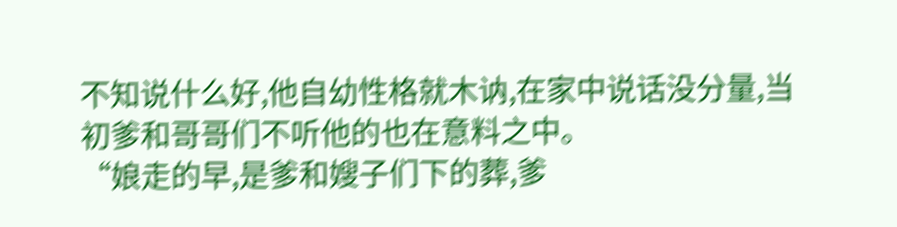不知说什么好,他自幼性格就木讷,在家中说话没分量,当初爹和哥哥们不听他的也在意料之中。
“娘走的早,是爹和嫂子们下的葬,爹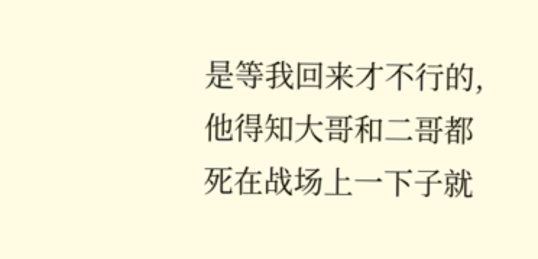是等我回来才不行的,他得知大哥和二哥都死在战场上一下子就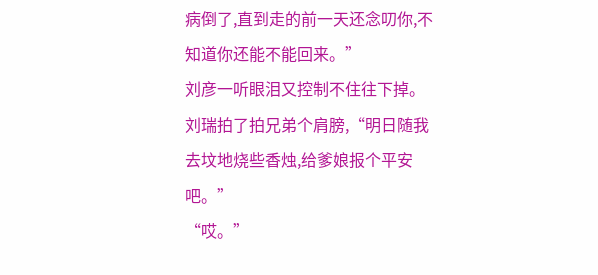病倒了,直到走的前一天还念叨你,不知道你还能不能回来。”
刘彦一听眼泪又控制不住往下掉。
刘瑞拍了拍兄弟个肩膀,“明日随我去坟地烧些香烛,给爹娘报个平安吧。”
“哎。”